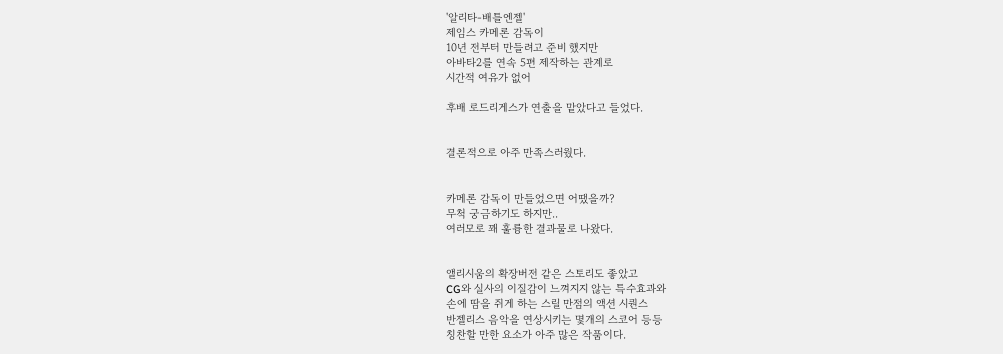'알리타-배틀엔젤'
제임스 카메론 감독이
10년 전부터 만들려고 준비 했지만
아바타2를 연속 5편 제작하는 관계로
시간적 여유가 없어

후배 로드리게스가 연출을 맡았다고 들었다.


결론적으로 아주 만족스러웠다.


카메론 감독이 만들었으면 어땠을까?
무척 궁금하기도 하지만..
여러모로 꽤 훌륭한 결과물로 나왔다.


앨리시움의 확장버전 같은 스토리도 좋았고
CG와 실사의 이질감이 느껴지지 않는 특수효과와
손에 땀을 쥐게 하는 스릴 만점의 액션 시퀀스
반젤리스 음악을 연상시키는 몇개의 스코어 등등
칭찬할 만한 요소가 아주 많은 작품이다.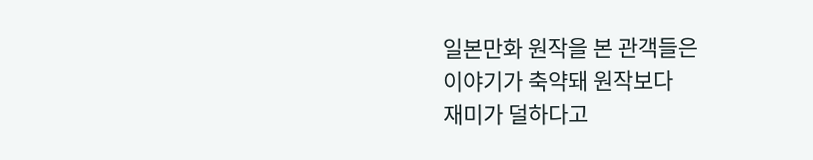일본만화 원작을 본 관객들은
이야기가 축약돼 원작보다
재미가 덜하다고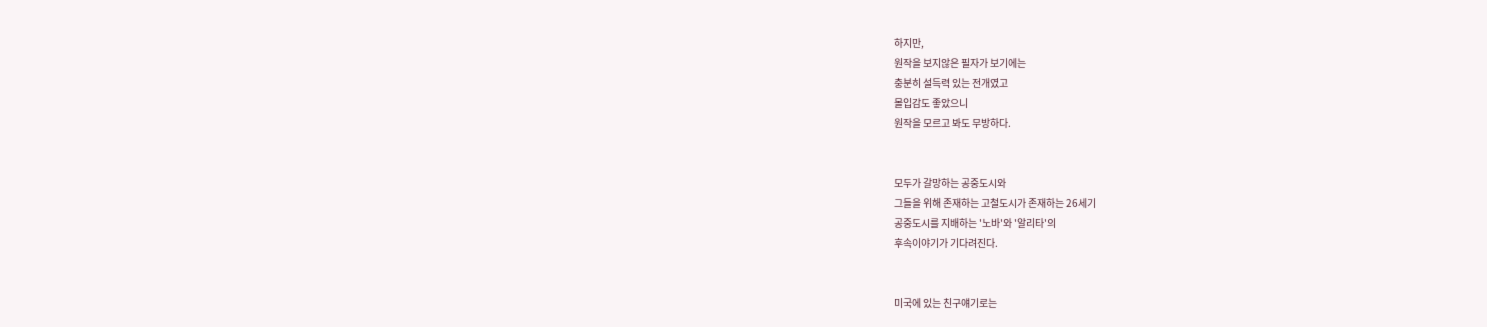하지만,
원작을 보지않은 필자가 보기에는
충분히 설득력 있는 전개였고
몰입감도 좋았으니
원작을 모르고 봐도 무방하다.


모두가 갈망하는 공중도시와
그들을 위해 존재하는 고철도시가 존재하는 26세기
공중도시를 지배하는 '노바'와 '알리타'의
후속이야기가 기다려진다.


미국에 있는 친구얘기로는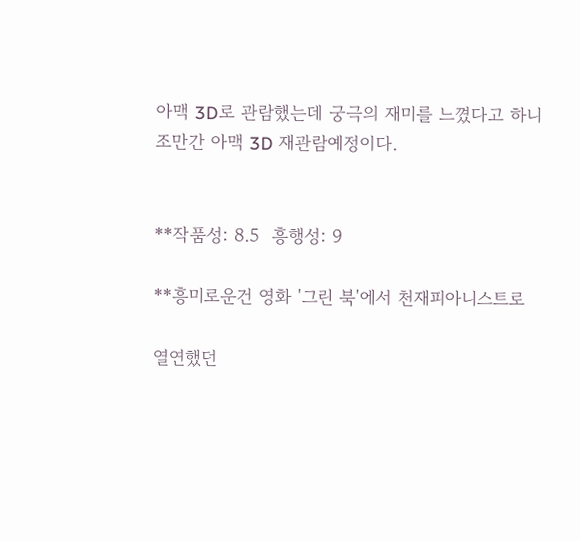아맥 3D로 관람했는데 궁극의 재미를 느꼈다고 하니
조만간 아맥 3D 재관람예정이다.


**작품성: 8.5  흥행성: 9

**흥미로운건 영화 '그린 북'에서 천재피아니스트로

열연했던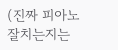(진짜 피아노 잘치는지는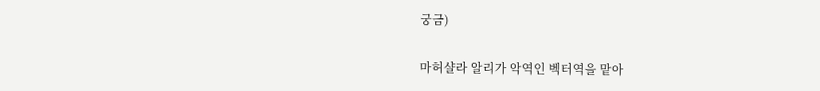궁금)

마허샬라 알리가 악역인 벡터역을 맡아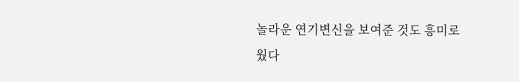놀라운 연기변신을 보여준 것도 흥미로웠다